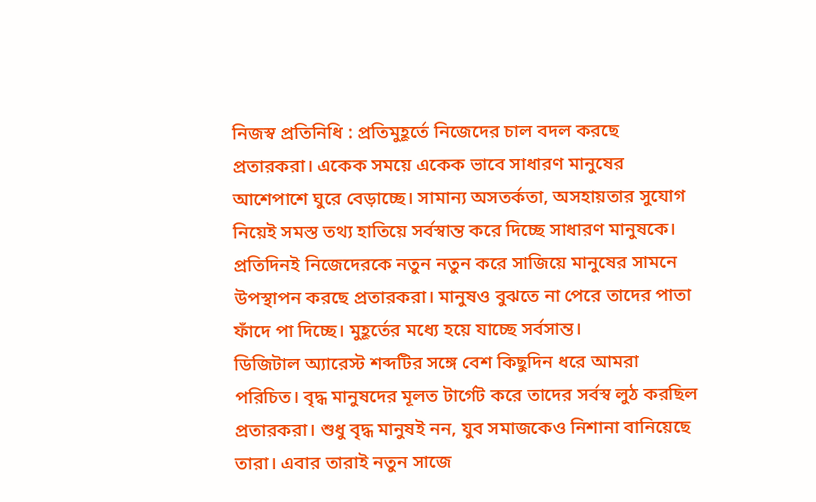নিজস্ব প্রতিনিধি : প্রতিমুহূর্তে নিজেদের চাল বদল করছে প্রতারকরা। একেক সময়ে একেক ভাবে সাধারণ মানুষের আশেপাশে ঘুরে বেড়াচ্ছে। সামান্য অসতর্কতা, অসহায়তার সুযোগ নিয়েই সমস্ত তথ্য হাতিয়ে সর্বস্বান্ত করে দিচ্ছে সাধারণ মানুষকে। প্রতিদিনই নিজেদেরকে নতুন নতুন করে সাজিয়ে মানুষের সামনে উপস্থাপন করছে প্রতারকরা। মানুষও বুঝতে না পেরে তাদের পাতা ফাঁদে পা দিচ্ছে। মুহূর্তের মধ্যে হয়ে যাচ্ছে সর্বসান্ত।
ডিজিটাল অ্যারেস্ট শব্দটির সঙ্গে বেশ কিছুদিন ধরে আমরা পরিচিত। বৃদ্ধ মানুষদের মূলত টার্গেট করে তাদের সর্বস্ব লুঠ করছিল প্রতারকরা। শুধু বৃদ্ধ মানুষই নন, যুব সমাজকেও নিশানা বানিয়েছে তারা। এবার তারাই নতুন সাজে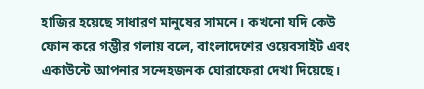হাজির হয়েছে সাধারণ মানুষের সামনে। কখনো যদি কেউ ফোন করে গম্ভীর গলায় বলে, বাংলাদেশের ওয়েবসাইট এবং একাউন্টে আপনার সন্দেহজনক ঘোরাফেরা দেখা দিয়েছে।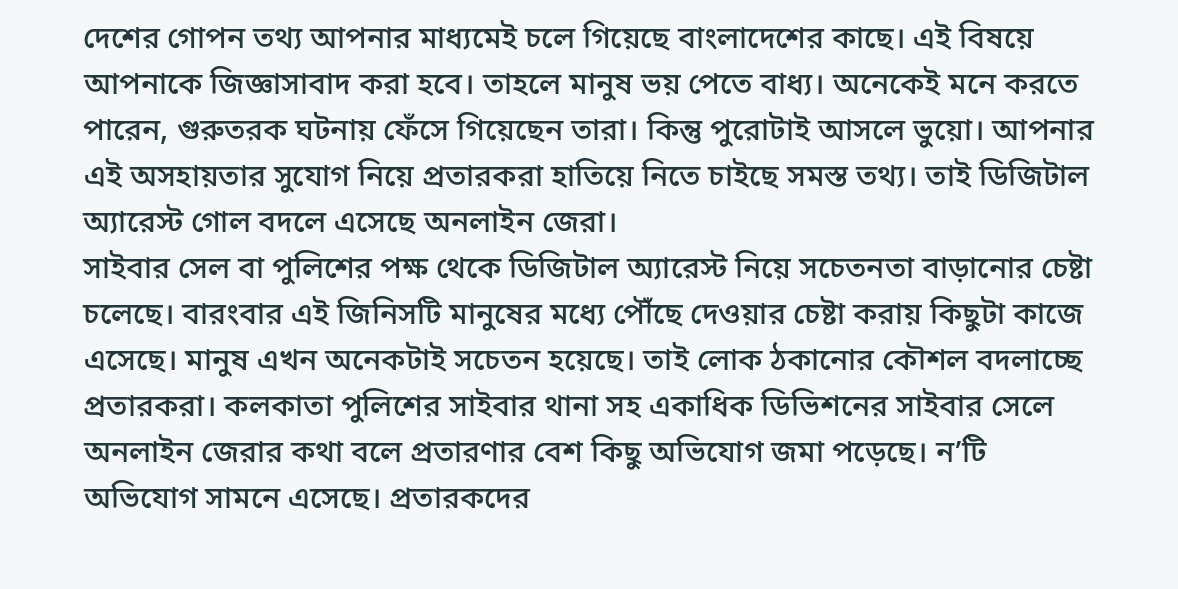দেশের গোপন তথ্য আপনার মাধ্যমেই চলে গিয়েছে বাংলাদেশের কাছে। এই বিষয়ে আপনাকে জিজ্ঞাসাবাদ করা হবে। তাহলে মানুষ ভয় পেতে বাধ্য। অনেকেই মনে করতে পারেন, গুরুতরক ঘটনায় ফেঁসে গিয়েছেন তারা। কিন্তু পুরোটাই আসলে ভুয়ো। আপনার এই অসহায়তার সুযোগ নিয়ে প্রতারকরা হাতিয়ে নিতে চাইছে সমস্ত তথ্য। তাই ডিজিটাল অ্যারেস্ট গোল বদলে এসেছে অনলাইন জেরা।
সাইবার সেল বা পুলিশের পক্ষ থেকে ডিজিটাল অ্যারেস্ট নিয়ে সচেতনতা বাড়ানোর চেষ্টা চলেছে। বারংবার এই জিনিসটি মানুষের মধ্যে পৌঁছে দেওয়ার চেষ্টা করায় কিছুটা কাজে এসেছে। মানুষ এখন অনেকটাই সচেতন হয়েছে। তাই লোক ঠকানোর কৌশল বদলাচ্ছে প্রতারকরা। কলকাতা পুলিশের সাইবার থানা সহ একাধিক ডিভিশনের সাইবার সেলে অনলাইন জেরার কথা বলে প্রতারণার বেশ কিছু অভিযোগ জমা পড়েছে। ন’টি অভিযোগ সামনে এসেছে। প্রতারকদের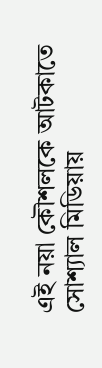এই নয়া কৌশলকে আটকাতে সোশ্যাল মিডিয়ায়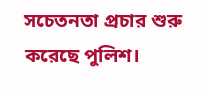সচেতনতা প্রচার শুরু করেছে পুলিশ।